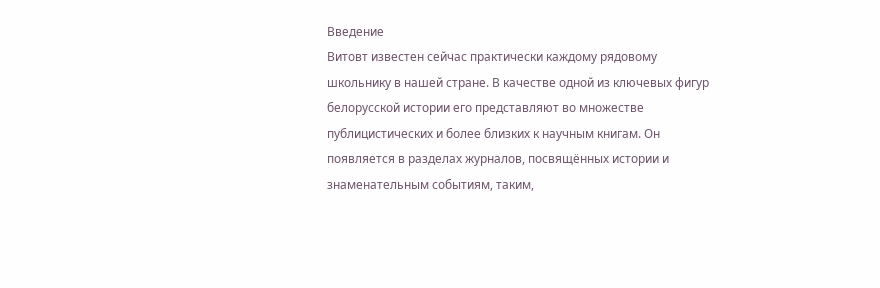Введение
Витовт известен сейчас практически каждому рядовому школьнику в нашей стране. В качестве одной из ключевых фигур белорусской истории его представляют во множестве публицистических и более близких к научным книгам. Он появляется в разделах журналов, посвящённых истории и знаменательным событиям, таким,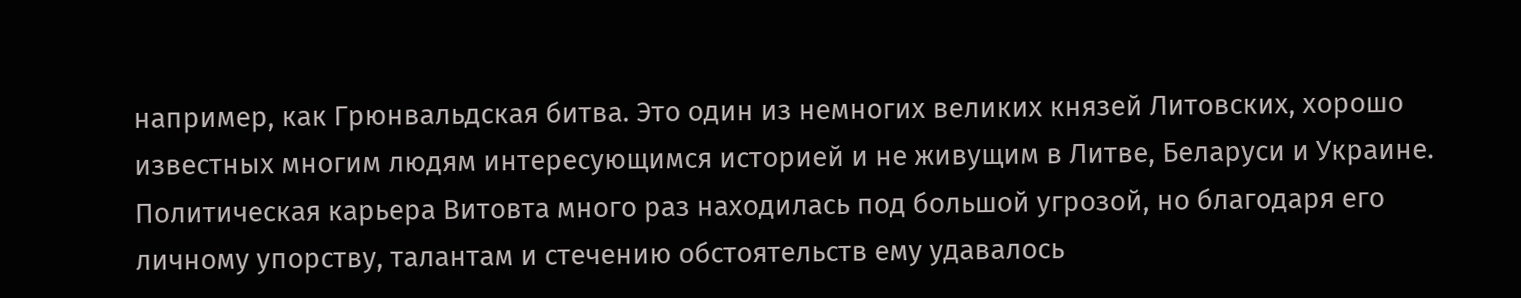например, как Грюнвальдская битва. Это один из немногих великих князей Литовских, хорошо известных многим людям интересующимся историей и не живущим в Литве, Беларуси и Украине.
Политическая карьера Витовта много раз находилась под большой угрозой, но благодаря его личному упорству, талантам и стечению обстоятельств ему удавалось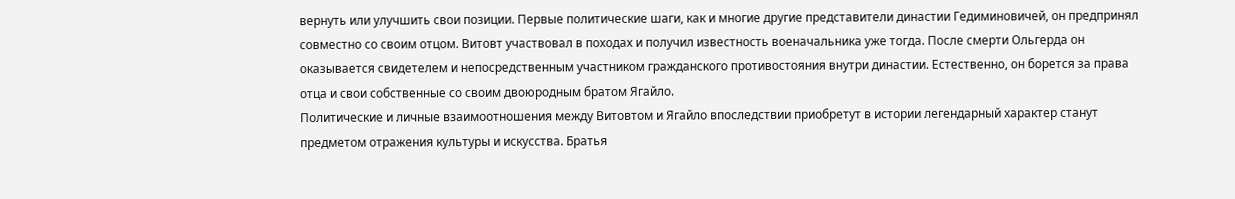вернуть или улучшить свои позиции. Первые политические шаги, как и многие другие представители династии Гедиминовичей, он предпринял совместно со своим отцом. Витовт участвовал в походах и получил известность военачальника уже тогда. После смерти Ольгерда он оказывается свидетелем и непосредственным участником гражданского противостояния внутри династии. Естественно, он борется за права отца и свои собственные со своим двоюродным братом Ягайло.
Политические и личные взаимоотношения между Витовтом и Ягайло впоследствии приобретут в истории легендарный характер станут предметом отражения культуры и искусства. Братья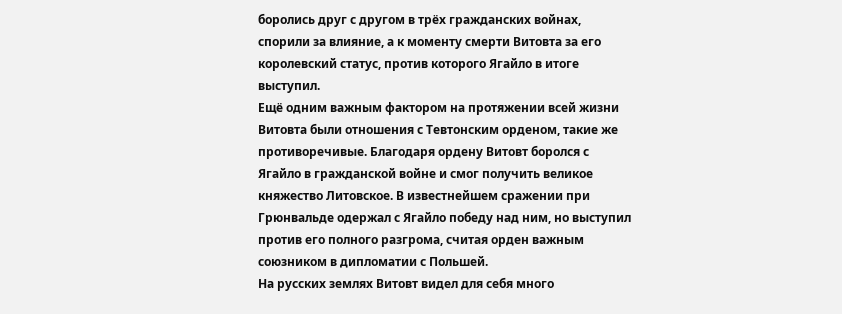боролись друг с другом в трёх гражданских войнах, спорили за влияние, а к моменту смерти Витовта за его королевский статус, против которого Ягайло в итоге выступил.
Ещё одним важным фактором на протяжении всей жизни Витовта были отношения с Тевтонским орденом, такие же противоречивые. Благодаря ордену Витовт боролся с Ягайло в гражданской войне и смог получить великое княжество Литовское. В известнейшем сражении при Грюнвальде одержал с Ягайло победу над ним, но выступил против его полного разгрома, считая орден важным союзником в дипломатии с Польшей.
На русских землях Витовт видел для себя много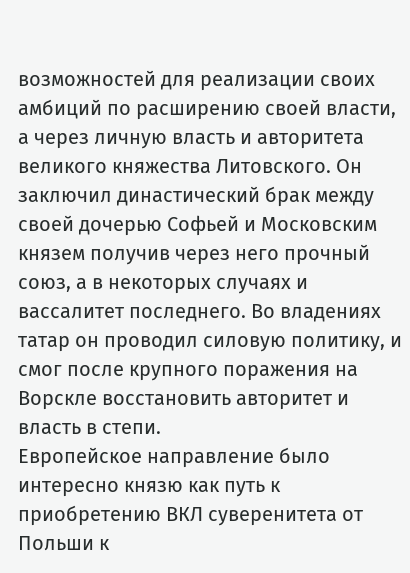возможностей для реализации своих амбиций по расширению своей власти, а через личную власть и авторитета великого княжества Литовского. Он заключил династический брак между своей дочерью Софьей и Московским князем получив через него прочный союз, а в некоторых случаях и вассалитет последнего. Во владениях татар он проводил силовую политику, и смог после крупного поражения на Ворскле восстановить авторитет и власть в степи.
Европейское направление было интересно князю как путь к приобретению ВКЛ суверенитета от Польши к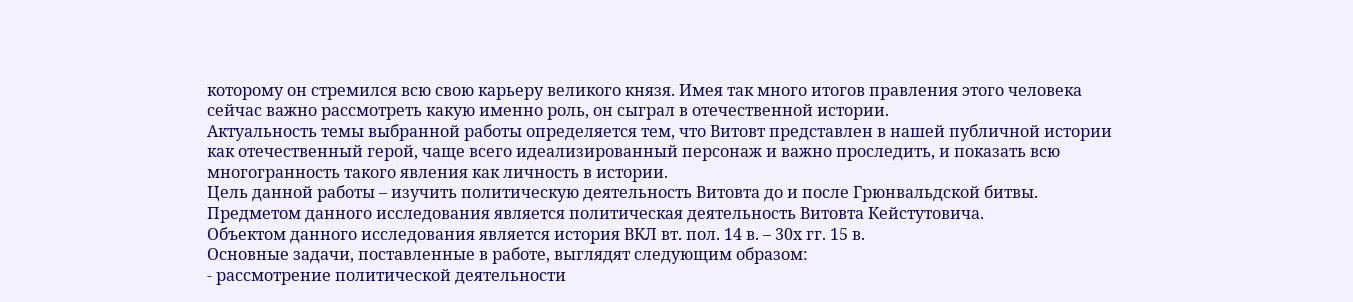которому он стремился всю свою карьеру великого князя. Имея так много итогов правления этого человека сейчас важно рассмотреть какую именно роль, он сыграл в отечественной истории.
Актуальность темы выбранной работы определяется тем, что Витовт представлен в нашей публичной истории как отечественный герой, чаще всего идеализированный персонаж и важно проследить, и показать всю многогранность такого явления как личность в истории.
Цель данной работы – изучить политическую деятельность Витовта до и после Грюнвальдской битвы.
Предметом данного исследования является политическая деятельность Витовта Кейстутовича.
Объектом данного исследования является история ВКЛ вт. пол. 14 в. – 30х гг. 15 в.
Основные задачи, поставленные в работе, выглядят следующим образом:
- рассмотрение политической деятельности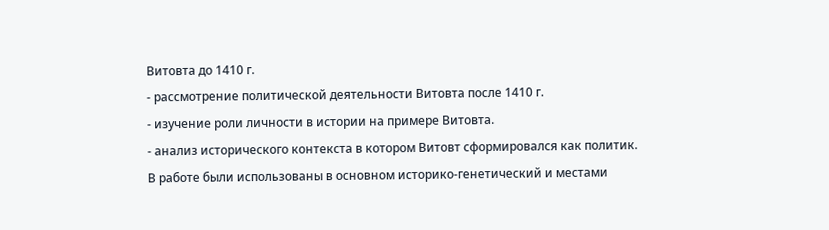Витовта до 1410 г.
- рассмотрение политической деятельности Витовта после 1410 г.
- изучение роли личности в истории на примере Витовта.
- анализ исторического контекста в котором Витовт сформировался как политик.
В работе были использованы в основном историко-генетический и местами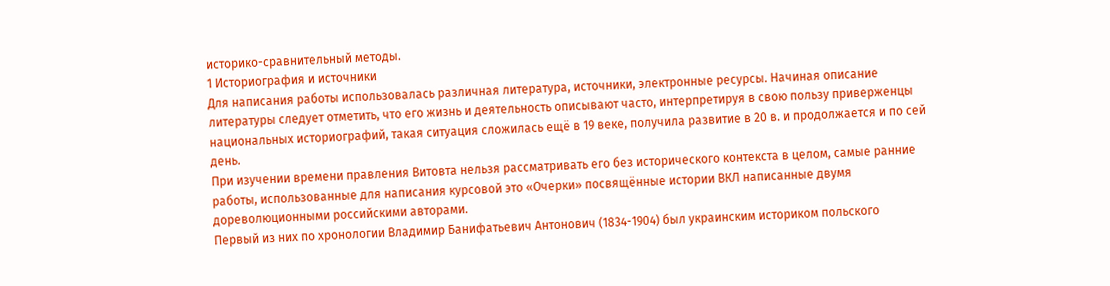историко-сравнительный методы.
1 Историография и источники
Для написания работы использовалась различная литература, источники, электронные ресурсы. Начиная описание литературы следует отметить, что его жизнь и деятельность описывают часто, интерпретируя в свою пользу приверженцы национальных историографий, такая ситуация сложилась ещё в 19 веке, получила развитие в 20 в. и продолжается и по сей день.
При изучении времени правления Витовта нельзя рассматривать его без исторического контекста в целом, самые ранние работы, использованные для написания курсовой это «Очерки» посвящённые истории ВКЛ написанные двумя дореволюционными российскими авторами.
Первый из них по хронологии Владимир Банифатьевич Антонович (1834-1904) был украинским историком польского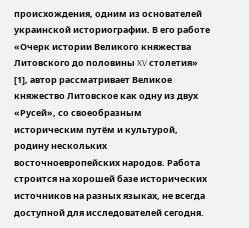происхождения, одним из основателей украинской историографии. В его работе «Очерк истории Великого княжества Литовского до половины XV столетия» [1], автор рассматривает Великое княжество Литовское как одну из двух «Русей», со своеобразным историческим путём и культурой, родину нескольких восточноевропейских народов. Работа строится на хорошей базе исторических источников на разных языках, не всегда доступной для исследователей сегодня.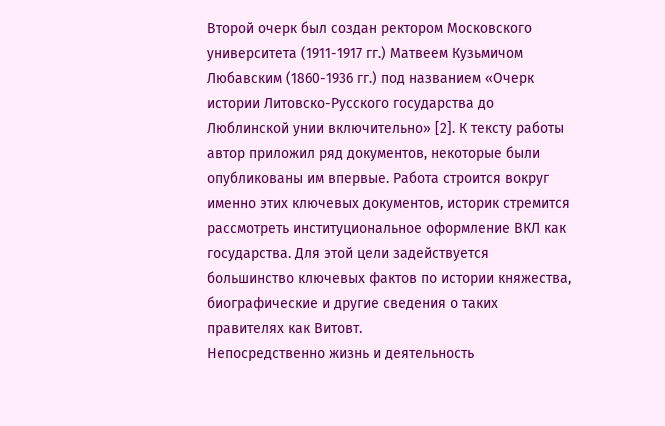Второй очерк был создан ректором Московского университета (1911-1917 гг.) Матвеем Кузьмичом Любавским (1860-1936 гг.) под названием «Очерк истории Литовско-Русского государства до Люблинской унии включительно» [2]. К тексту работы автор приложил ряд документов, некоторые были опубликованы им впервые. Работа строится вокруг именно этих ключевых документов, историк стремится рассмотреть институциональное оформление ВКЛ как государства. Для этой цели задействуется большинство ключевых фактов по истории княжества, биографические и другие сведения о таких правителях как Витовт.
Непосредственно жизнь и деятельность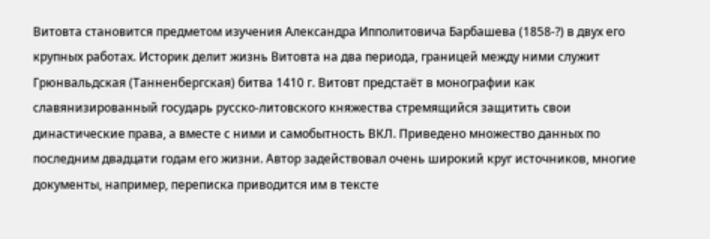Витовта становится предметом изучения Александра Ипполитовича Барбашева (1858-?) в двух его крупных работах. Историк делит жизнь Витовта на два периода, границей между ними служит Грюнвальдская (Танненбергская) битва 1410 г. Витовт предстаёт в монографии как славянизированный государь русско-литовского княжества стремящийся защитить свои династические права, а вместе с ними и самобытность ВКЛ. Приведено множество данных по последним двадцати годам его жизни. Автор задействовал очень широкий круг источников, многие документы, например, переписка приводится им в тексте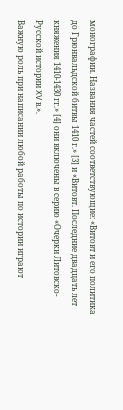монографии. Названия частей соответствующие: «Витовт и его политика до Грюнвальдской битвы 1410 г.» [3] и «Витовт. Последние двадцать лет княжения 1410-1430 гг.» [4] они включены в серию «Очерки Литовско-Русской истории XV в.».
Важную роль при написании любой работы по истории играют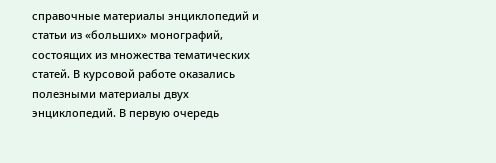справочные материалы энциклопедий и статьи из «больших» монографий, состоящих из множества тематических статей. В курсовой работе оказались полезными материалы двух энциклопедий. В первую очередь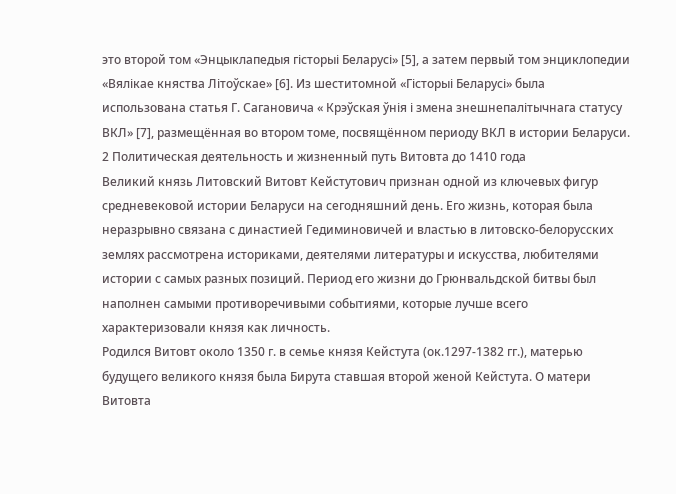это второй том «Энцыклапедыя гісторыі Беларусі» [5], а затем первый том энциклопедии «Вялікае княства Літоўскае» [6]. Из шеститомной «Гісторыі Беларусі» была использована статья Г. Сагановича « Крэўская ўнія і змена знешнепалітычнага статусу ВКЛ» [7], размещённая во втором томе, посвящённом периоду ВКЛ в истории Беларуси.
2 Политическая деятельность и жизненный путь Витовта до 1410 года
Великий князь Литовский Витовт Кейстутович признан одной из ключевых фигур средневековой истории Беларуси на сегодняшний день. Его жизнь, которая была неразрывно связана с династией Гедиминовичей и властью в литовско-белорусских землях рассмотрена историками, деятелями литературы и искусства, любителями истории с самых разных позиций. Период его жизни до Грюнвальдской битвы был наполнен самыми противоречивыми событиями, которые лучше всего характеризовали князя как личность.
Родился Витовт около 1350 г. в семье князя Кейстута (ок.1297-1382 гг.), матерью будущего великого князя была Бирута ставшая второй женой Кейстута. О матери Витовта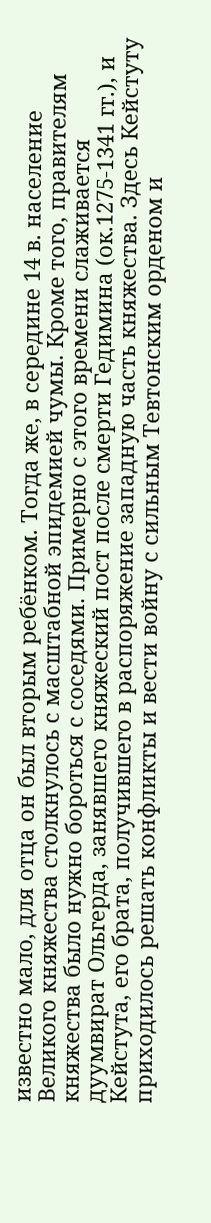известно мало, для отца он был вторым ребёнком. Тогда же, в середине 14 в. население Великого княжества столкнулось с масштабной эпидемией чумы. Кроме того, правителям княжества было нужно бороться с соседями. Примерно с этого времени слаживается дуумвират Ольгерда, занявшего княжеский пост после смерти Гедимина (ок.1275-1341 гг.), и Кейстута, его брата, получившего в распоряжение западную часть княжества. Здесь Кейстуту приходилось решать конфликты и вести войну с сильным Тевтонским орденом и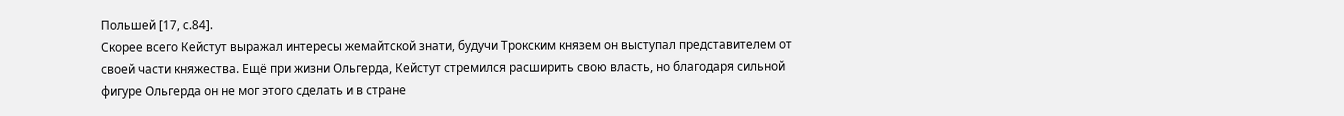Польшей [17, с.84].
Скорее всего Кейстут выражал интересы жемайтской знати, будучи Трокским князем он выступал представителем от своей части княжества. Ещё при жизни Ольгерда, Кейстут стремился расширить свою власть, но благодаря сильной фигуре Ольгерда он не мог этого сделать и в стране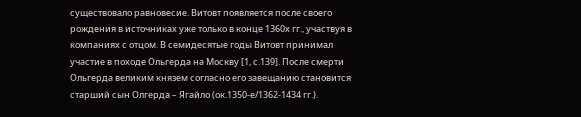существовало равновесие. Витовт появляется после своего рождения в источниках уже только в конце 1360х гг., участвуя в компаниях с отцом. В семидесятые годы Витовт принимал участие в походе Ольгерда на Москву [1, с.139]. После смерти Ольгерда великим князем согласно его завещанию становится старший сын Олгерда – Ягайло (ок.1350-е/1362-1434 гг.).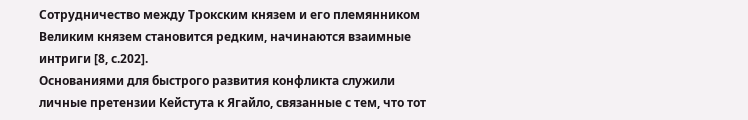Сотрудничество между Трокским князем и его племянником Великим князем становится редким, начинаются взаимные интриги [8, с.202].
Основаниями для быстрого развития конфликта служили личные претензии Кейстута к Ягайло, связанные с тем, что тот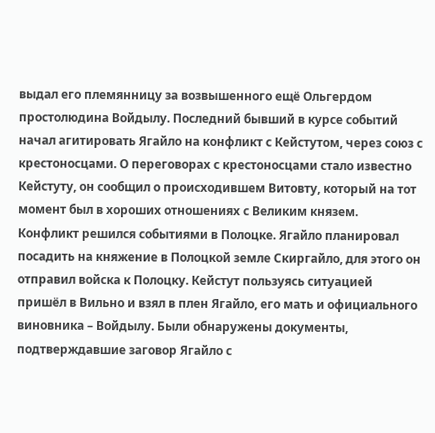выдал его племянницу за возвышенного ещё Ольгердом простолюдина Войдылу. Последний бывший в курсе событий начал агитировать Ягайло на конфликт с Кейстутом, через союз с крестоносцами. О переговорах с крестоносцами стало известно Кейстуту, он сообщил о происходившем Витовту, который на тот момент был в хороших отношениях с Великим князем.
Конфликт решился событиями в Полоцке. Ягайло планировал посадить на княжение в Полоцкой земле Скиргайло, для этого он отправил войска к Полоцку. Кейстут пользуясь ситуацией пришёл в Вильно и взял в плен Ягайло, его мать и официального виновника – Войдылу. Были обнаружены документы, подтверждавшие заговор Ягайло с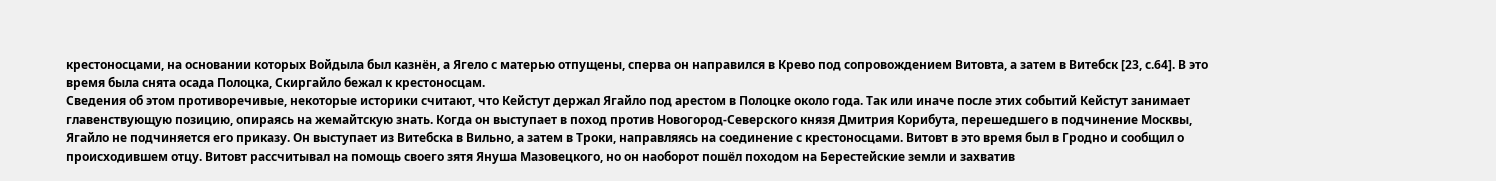крестоносцами, на основании которых Войдыла был казнён, а Ягело с матерью отпущены, сперва он направился в Крево под сопровождением Витовта, а затем в Витебск [23, с.64]. В это время была снята осада Полоцка, Скиргайло бежал к крестоносцам.
Сведения об этом противоречивые, некоторые историки считают, что Кейстут держал Ягайло под арестом в Полоцке около года. Так или иначе после этих событий Кейстут занимает главенствующую позицию, опираясь на жемайтскую знать. Когда он выступает в поход против Новогород-Северского князя Дмитрия Корибута, перешедшего в подчинение Москвы, Ягайло не подчиняется его приказу. Он выступает из Витебска в Вильно, а затем в Троки, направляясь на соединение с крестоносцами. Витовт в это время был в Гродно и сообщил о происходившем отцу. Витовт рассчитывал на помощь своего зятя Януша Мазовецкого, но он наоборот пошёл походом на Берестейские земли и захватив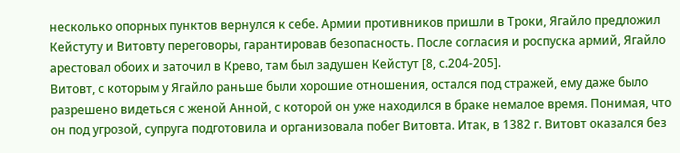несколько опорных пунктов вернулся к себе. Армии противников пришли в Троки, Ягайло предложил Кейстуту и Витовту переговоры, гарантировав безопасность. После согласия и роспуска армий, Ягайло арестовал обоих и заточил в Крево, там был задушен Кейстут [8, с.204-205].
Витовт, с которым у Ягайло раньше были хорошие отношения, остался под стражей, ему даже было разрешено видеться с женой Анной, с которой он уже находился в браке немалое время. Понимая, что он под угрозой, супруга подготовила и организовала побег Витовта. Итак, в 1382 г. Витовт оказался без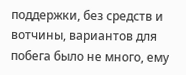поддержки, без средств и вотчины, вариантов для побега было не много, ему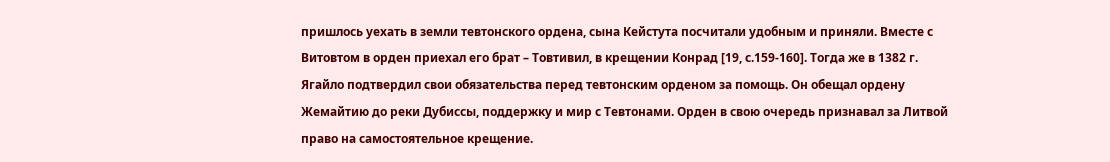пришлось уехать в земли тевтонского ордена, сына Кейстута посчитали удобным и приняли. Вместе с Витовтом в орден приехал его брат – Товтивил, в крещении Конрад [19, с.159-160]. Тогда же в 1382 г. Ягайло подтвердил свои обязательства перед тевтонским орденом за помощь. Он обещал ордену Жемайтию до реки Дубиссы, поддержку и мир с Тевтонами. Орден в свою очередь признавал за Литвой право на самостоятельное крещение.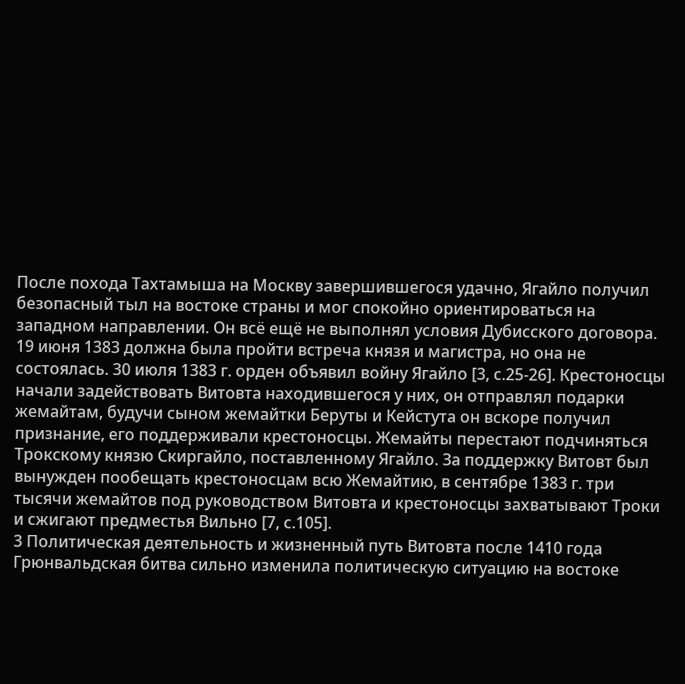После похода Тахтамыша на Москву завершившегося удачно, Ягайло получил безопасный тыл на востоке страны и мог спокойно ориентироваться на западном направлении. Он всё ещё не выполнял условия Дубисского договора. 19 июня 1383 должна была пройти встреча князя и магистра, но она не состоялась. 30 июля 1383 г. орден объявил войну Ягайло [3, с.25-26]. Крестоносцы начали задействовать Витовта находившегося у них, он отправлял подарки жемайтам, будучи сыном жемайтки Беруты и Кейстута он вскоре получил признание, его поддерживали крестоносцы. Жемайты перестают подчиняться Трокскому князю Скиргайло, поставленному Ягайло. За поддержку Витовт был вынужден пообещать крестоносцам всю Жемайтию, в сентябре 1383 г. три тысячи жемайтов под руководством Витовта и крестоносцы захватывают Троки и сжигают предместья Вильно [7, с.105].
3 Политическая деятельность и жизненный путь Витовта после 1410 года
Грюнвальдская битва сильно изменила политическую ситуацию на востоке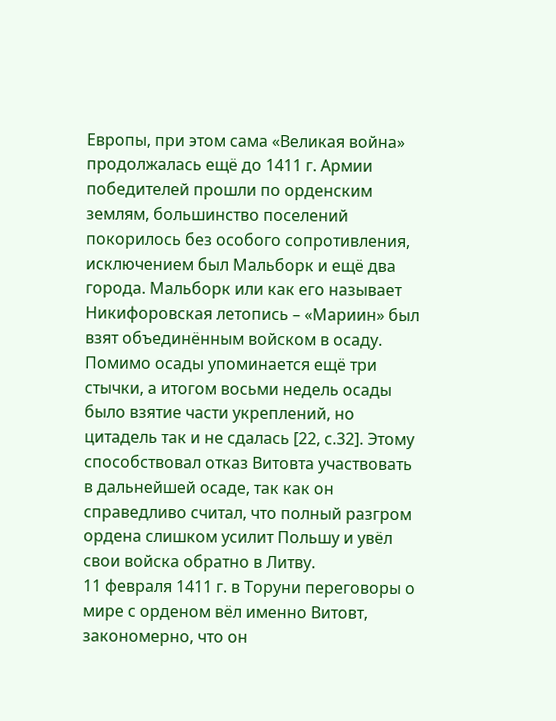Европы, при этом сама «Великая война» продолжалась ещё до 1411 г. Армии победителей прошли по орденским землям, большинство поселений покорилось без особого сопротивления, исключением был Мальборк и ещё два города. Мальборк или как его называет Никифоровская летопись – «Мариин» был взят объединённым войском в осаду. Помимо осады упоминается ещё три стычки, а итогом восьми недель осады было взятие части укреплений, но цитадель так и не сдалась [22, с.32]. Этому способствовал отказ Витовта участвовать в дальнейшей осаде, так как он справедливо считал, что полный разгром ордена слишком усилит Польшу и увёл свои войска обратно в Литву.
11 февраля 1411 г. в Торуни переговоры о мире с орденом вёл именно Витовт, закономерно, что он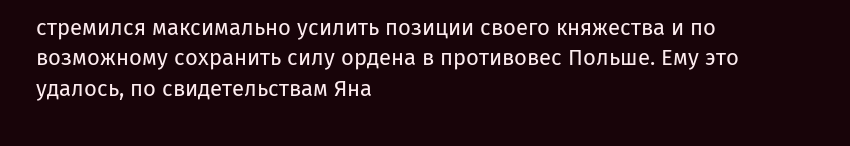стремился максимально усилить позиции своего княжества и по возможному сохранить силу ордена в противовес Польше. Ему это удалось, по свидетельствам Яна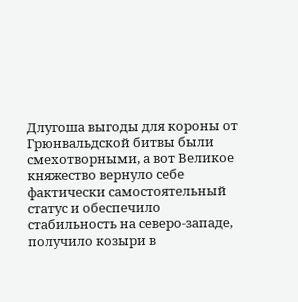Длугоша выгоды для короны от Грюнвальдской битвы были смехотворными, а вот Великое княжество вернуло себе фактически самостоятельный статус и обеспечило стабильность на северо-западе, получило козыри в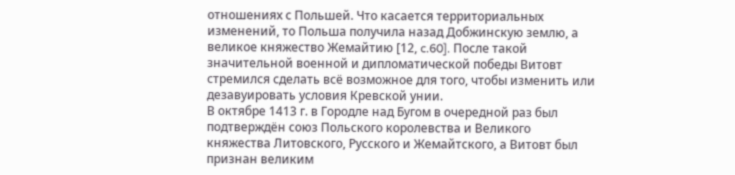отношениях с Польшей. Что касается территориальных изменений, то Польша получила назад Добжинскую землю, а великое княжество Жемайтию [12, c.60]. После такой значительной военной и дипломатической победы Витовт стремился сделать всё возможное для того, чтобы изменить или дезавуировать условия Кревской унии.
В октябре 1413 г. в Городле над Бугом в очередной раз был подтверждён союз Польского королевства и Великого княжества Литовского, Русского и Жемайтского, а Витовт был признан великим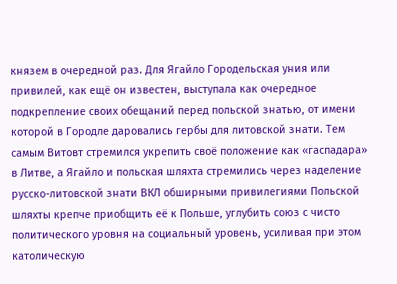князем в очередной раз. Для Ягайло Городельская уния или привилей, как ещё он известен, выступала как очередное подкрепление своих обещаний перед польской знатью, от имени которой в Городле даровались гербы для литовской знати. Тем самым Витовт стремился укрепить своё положение как «гаспадара» в Литве, а Ягайло и польская шляхта стремились через наделение русско-литовской знати ВКЛ обширными привилегиями Польской шляхты крепче приобщить её к Польше, углубить союз с чисто политического уровня на социальный уровень, усиливая при этом католическую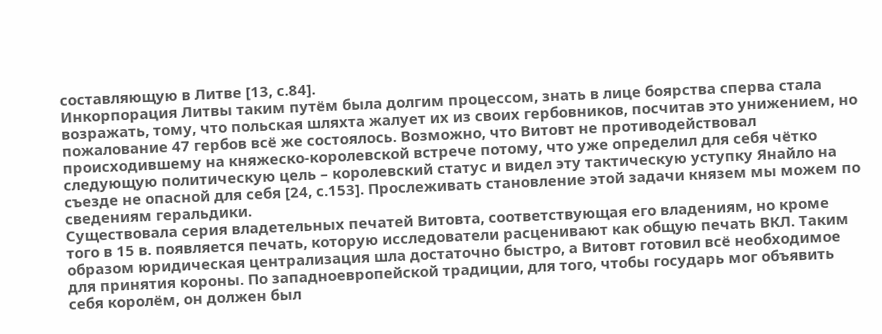составляющую в Литве [13, с.84].
Инкорпорация Литвы таким путём была долгим процессом, знать в лице боярства сперва стала возражать, тому, что польская шляхта жалует их из своих гербовников, посчитав это унижением, но пожалование 47 гербов всё же состоялось. Возможно, что Витовт не противодействовал происходившему на княжеско-королевской встрече потому, что уже определил для себя чётко следующую политическую цель – королевский статус и видел эту тактическую уступку Янайло на съезде не опасной для себя [24, с.153]. Прослеживать становление этой задачи князем мы можем по сведениям геральдики.
Существовала серия владетельных печатей Витовта, соответствующая его владениям, но кроме того в 15 в. появляется печать, которую исследователи расценивают как общую печать ВКЛ. Таким образом юридическая централизация шла достаточно быстро, а Витовт готовил всё необходимое для принятия короны. По западноевропейской традиции, для того, чтобы государь мог объявить себя королём, он должен был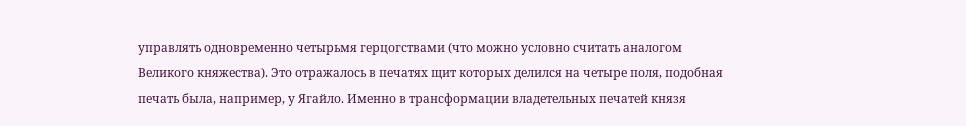управлять одновременно четырьмя герцогствами (что можно условно считать аналогом Великого княжества). Это отражалось в печатях щит которых делился на четыре поля, подобная печать была, например, у Ягайло. Именно в трансформации владетельных печатей князя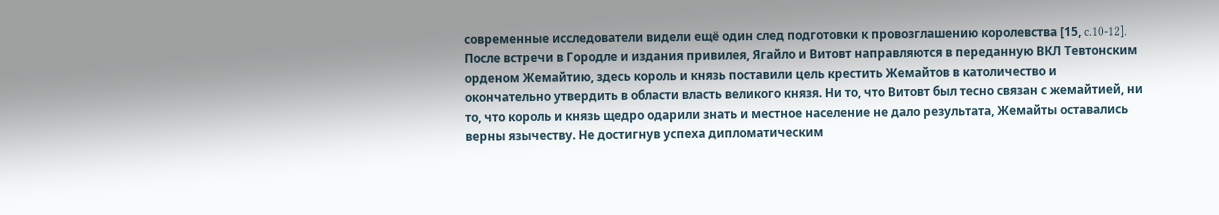современные исследователи видели ещё один след подготовки к провозглашению королевства [15, c.10-12].
После встречи в Городле и издания привилея, Ягайло и Витовт направляются в переданную ВКЛ Тевтонским орденом Жемайтию, здесь король и князь поставили цель крестить Жемайтов в католичество и окончательно утвердить в области власть великого князя. Ни то, что Витовт был тесно связан с жемайтией, ни то, что король и князь щедро одарили знать и местное население не дало результата, Жемайты оставались верны язычеству. Не достигнув успеха дипломатическим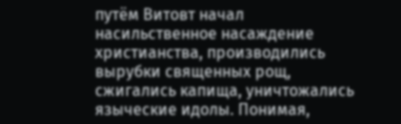путём Витовт начал насильственное насаждение христианства, производились вырубки священных рощ, сжигались капища, уничтожались языческие идолы. Понимая,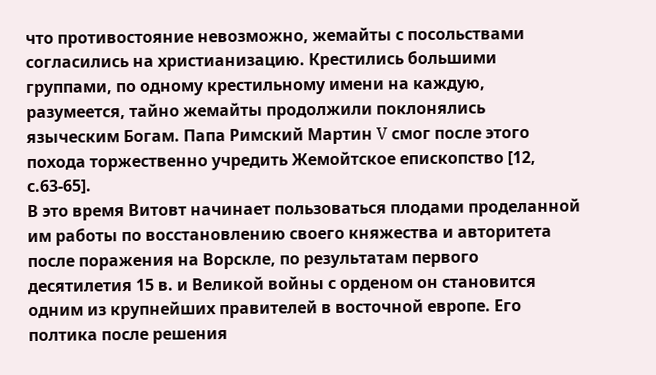что противостояние невозможно, жемайты с посольствами согласились на христианизацию. Крестились большими группами, по одному крестильному имени на каждую, разумеется, тайно жемайты продолжили поклонялись языческим Богам. Папа Римский Мартин V смог после этого похода торжественно учредить Жемойтское епископство [12, с.63-65].
В это время Витовт начинает пользоваться плодами проделанной им работы по восстановлению своего княжества и авторитета после поражения на Ворскле, по результатам первого десятилетия 15 в. и Великой войны с орденом он становится одним из крупнейших правителей в восточной европе. Его полтика после решения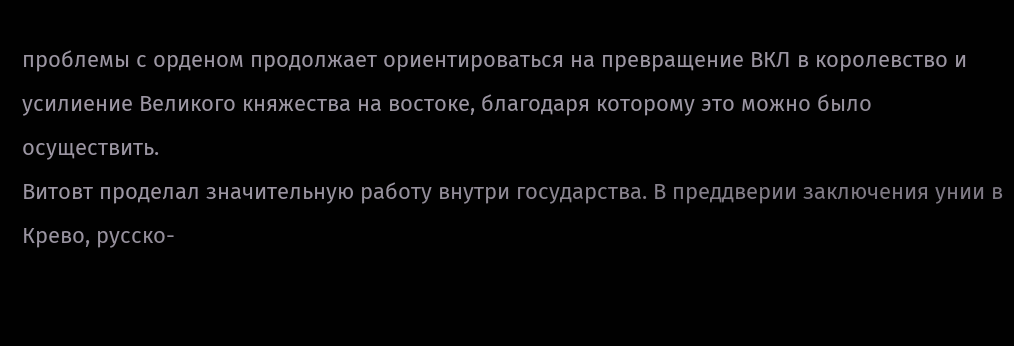проблемы с орденом продолжает ориентироваться на превращение ВКЛ в королевство и усилиение Великого княжества на востоке, благодаря которому это можно было осуществить.
Витовт проделал значительную работу внутри государства. В преддверии заключения унии в Крево, русско-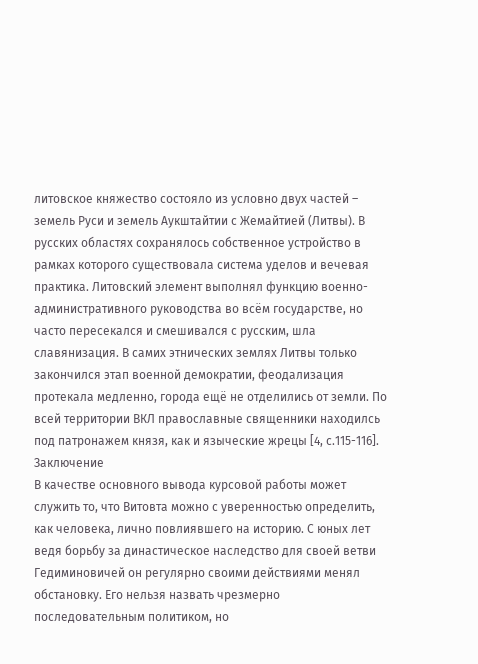литовское княжество состояло из условно двух частей – земель Руси и земель Аукштайтии с Жемайтией (Литвы). В русских областях сохранялось собственное устройство в рамках которого существовала система уделов и вечевая практика. Литовский элемент выполнял функцию военно-административного руководства во всём государстве, но часто пересекался и смешивался с русским, шла славянизация. В самих этнических землях Литвы только закончился этап военной демократии, феодализация протекала медленно, города ещё не отделились от земли. По всей территории ВКЛ православные священники находилсь под патронажем князя, как и языческие жрецы [4, с.115-116].
Заключение
В качестве основного вывода курсовой работы может служить то, что Витовта можно с уверенностью определить, как человека, лично повлиявшего на историю. С юных лет ведя борьбу за династическое наследство для своей ветви Гедиминовичей он регулярно своими действиями менял обстановку. Его нельзя назвать чрезмерно последовательным политиком, но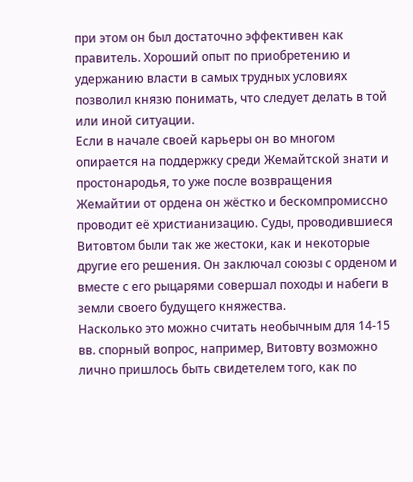при этом он был достаточно эффективен как правитель. Хороший опыт по приобретению и удержанию власти в самых трудных условиях позволил князю понимать, что следует делать в той или иной ситуации.
Если в начале своей карьеры он во многом опирается на поддержку среди Жемайтской знати и простонародья, то уже после возвращения Жемайтии от ордена он жёстко и бескомпромиссно проводит её христианизацию. Суды, проводившиеся Витовтом были так же жестоки, как и некоторые другие его решения. Он заключал союзы с орденом и вместе с его рыцарями совершал походы и набеги в земли своего будущего княжества.
Насколько это можно считать необычным для 14-15 вв. спорный вопрос, например, Витовту возможно лично пришлось быть свидетелем того, как по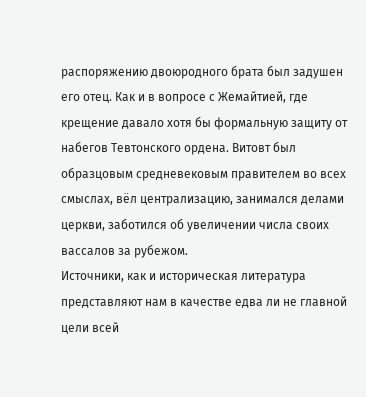распоряжению двоюродного брата был задушен его отец. Как и в вопросе с Жемайтией, где крещение давало хотя бы формальную защиту от набегов Тевтонского ордена. Витовт был образцовым средневековым правителем во всех смыслах, вёл централизацию, занимался делами церкви, заботился об увеличении числа своих вассалов за рубежом.
Источники, как и историческая литература представляют нам в качестве едва ли не главной цели всей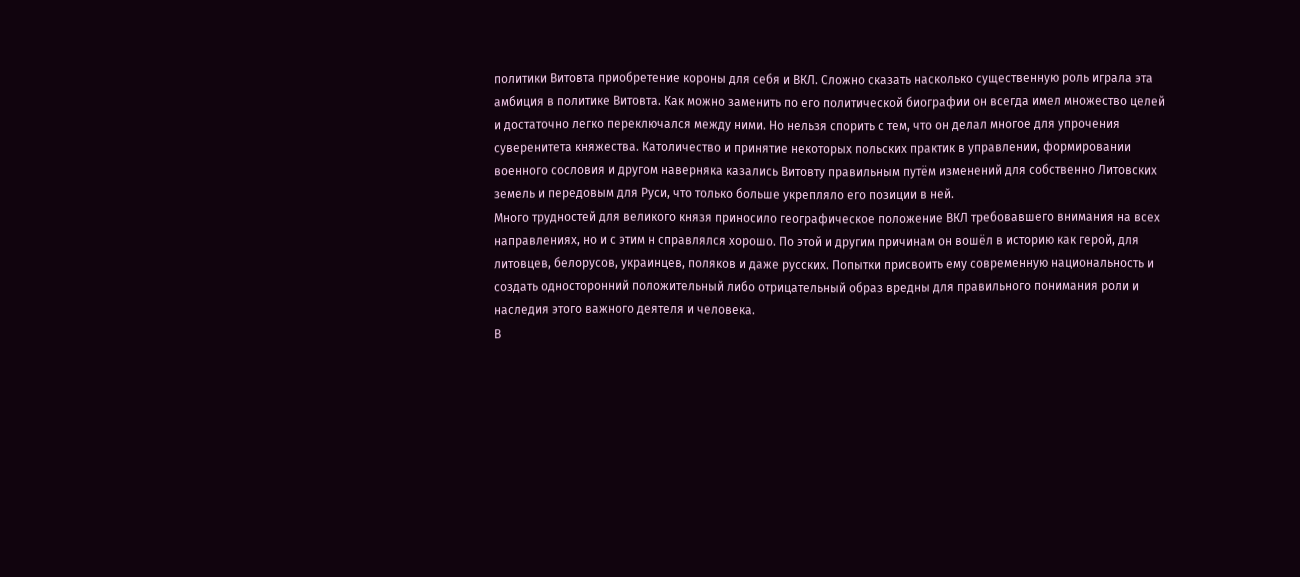политики Витовта приобретение короны для себя и ВКЛ. Сложно сказать насколько существенную роль играла эта амбиция в политике Витовта. Как можно заменить по его политической биографии он всегда имел множество целей и достаточно легко переключался между ними. Но нельзя спорить с тем, что он делал многое для упрочения суверенитета княжества. Католичество и принятие некоторых польских практик в управлении, формировании военного сословия и другом наверняка казались Витовту правильным путём изменений для собственно Литовских земель и передовым для Руси, что только больше укрепляло его позиции в ней.
Много трудностей для великого князя приносило географическое положение ВКЛ требовавшего внимания на всех направлениях, но и с этим н справлялся хорошо. По этой и другим причинам он вошёл в историю как герой, для литовцев, белорусов, украинцев, поляков и даже русских. Попытки присвоить ему современную национальность и создать односторонний положительный либо отрицательный образ вредны для правильного понимания роли и наследия этого важного деятеля и человека.
В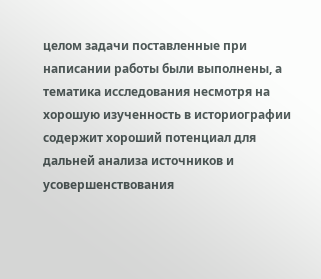целом задачи поставленные при написании работы были выполнены, а тематика исследования несмотря на хорошую изученность в историографии содержит хороший потенциал для дальней анализа источников и усовершенствования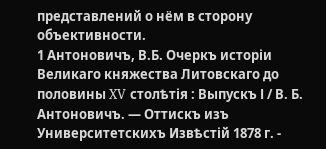представлений о нём в сторону объективности.
1 Антоновичъ, В.Б. Очеркъ исторіи Великаго княжества Литовскаго до половины XV столѣтія : Выпускъ І / В. Б. Антоновичъ. — Оттискъ изъ Университетскихъ Извѣстій 1878 г. -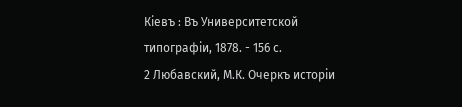Кіевъ : Въ Университетской типографіи, 1878. - 156 с.
2 Любавский, М.К. Очеркъ исторiи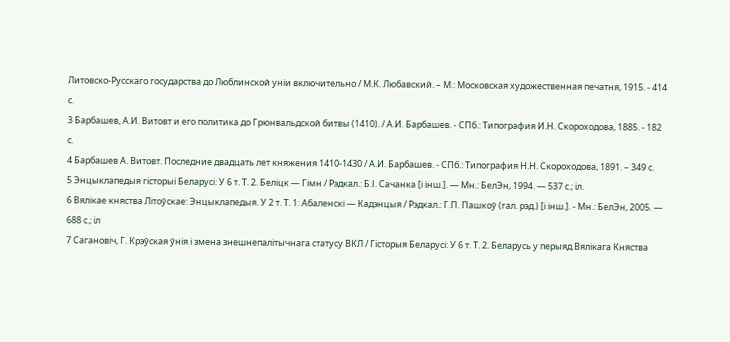Литовско-Русскаго государства до Люблинской унiи включительно / М.К. Любавский. – М.: Московская художественная печатня, 1915. - 414 с.
3 Барбашев, А.И. Витовт и его политика до Грюнвальдской битвы (1410). / А.И. Барбашев. - СПб.: Типография И.Н. Скороходова, 1885. - 182 с.
4 Барбашев А. Витовт. Последние двадцать лет княжения 1410-1430 / А.И. Барбашев. - СПб.: Типография Н.Н. Скороходова, 1891. – 349 с.
5 Энцыклапедыя гісторыі Беларусі: У 6 т. Т. 2. Беліцк — Гімн / Рэдкал.: Б.І. Сачанка [і інш.]. — Мн.: БелЭн, 1994. — 537 с.; іл.
6 Вялікае княства Літоўскае: Энцыклапедыя. У 2 т. Т. 1: Абаленскі — Кадэнцыя / Рэдкал.: Г.П. Пашкоў (гал. рэд.) [і інш.]. - Мн.: БелЭн, 2005. — 688 с.; іл
7 Сагановіч, Г. Крэўская ўнія і змена знешнепалітычнага статусу ВКЛ / Гісторыя Беларусі: У 6 т. Т. 2. Беларусь у перыяд Вялікага Княства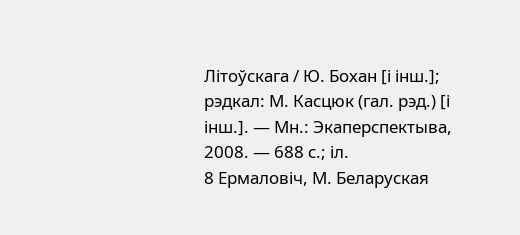Літоўскага / Ю. Бохан [і інш.]; рэдкал: М. Касцюк (гал. рэд.) [і інш.]. — Мн.: Экаперспектыва, 2008. — 688 с.; іл.
8 Ермаловіч, М. Беларуская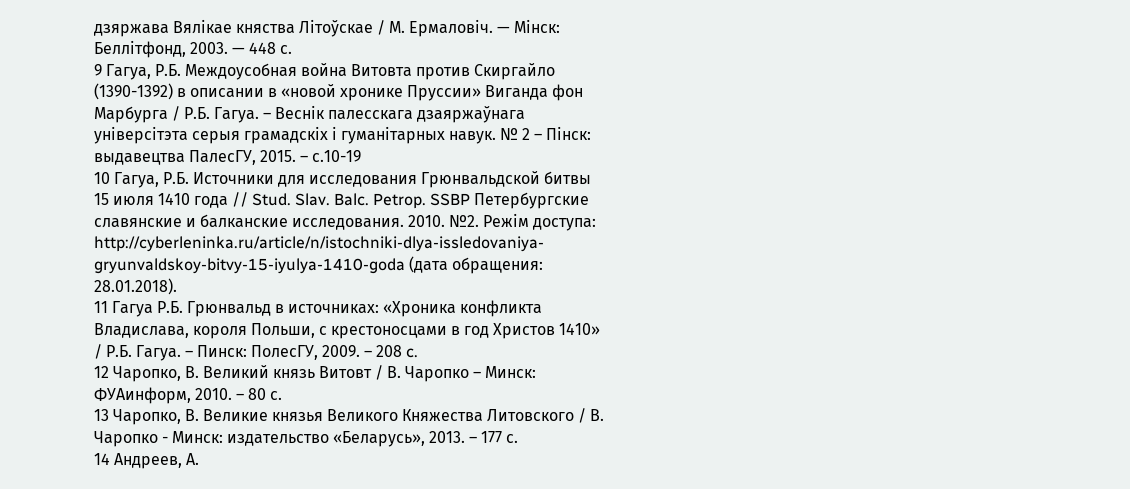дзяржава Вялікае княства Літоўскае / М. Ермаловіч. — Мінск: Беллітфонд, 2003. — 448 с.
9 Гагуа, Р.Б. Междоусобная война Витовта против Скиргайло (1390-1392) в описании в «новой хронике Пруссии» Виганда фон Марбурга / Р.Б. Гагуа. – Веснік палесскага дзаяржаўнага універсітэта серыя грамадскіх і гуманітарных навук. № 2 – Пінск: выдавецтва ПалесГУ, 2015. – с.10-19
10 Гагуа, Р.Б. Источники для исследования Грюнвальдской битвы 15 июля 1410 года // Stud. Slav. Balc. Petrop. SSBP Петербургские славянские и балканские исследования. 2010. №2. Режім доступа: http://cyberleninka.ru/article/n/istochniki-dlya-issledovaniya-gryunvaldskoy-bitvy-15-iyulya-1410-goda (дата обращения: 28.01.2018).
11 Гагуа Р.Б. Грюнвальд в источниках: «Хроника конфликта Владислава, короля Польши, с крестоносцами в год Христов 1410» / Р.Б. Гагуа. – Пинск: ПолесГУ, 2009. – 208 c.
12 Чаропко, В. Великий князь Витовт / В. Чаропко – Минск: ФУАинформ, 2010. – 80 с.
13 Чаропко, В. Великие князья Великого Княжества Литовского / В. Чаропко - Минск: издательство «Беларусь», 2013. – 177 с.
14 Андреев, А.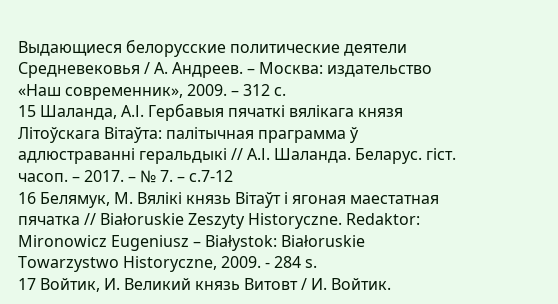Выдающиеся белорусские политические деятели Средневековья / А. Андреев. – Москва: издательство «Наш современник», 2009. – 312 с.
15 Шаланда, А.І. Гербавыя пячаткі вялікага князя Літоўскага Вітаўта: палітычная праграмма ў адлюстраванні геральдыкі // А.І. Шаланда. Беларус. гіст. часоп. – 2017. – № 7. – с.7-12
16 Белямук, М. Вялікі князь Вітаўт і ягоная маестатная пячатка // Białoruskie Zeszyty Historyczne. Redaktor: Mironowicz Eugeniusz – Białystok: Białoruskie Towarzystwo Historyczne, 2009. - 284 s.
17 Войтик, И. Великий князь Витовт / И. Войтик.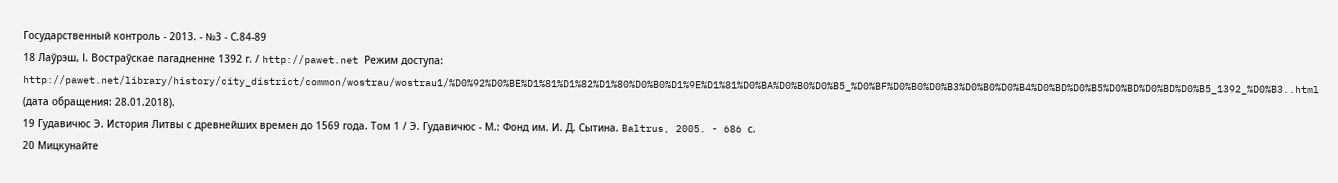Государственный контроль - 2013. - №3 - С.84-89
18 Лаўрэш, І. Востраўскае пагадненне 1392 г. / http://pawet.net Режим доступа: http://pawet.net/library/history/city_district/common/wostrau/wostrau1/%D0%92%D0%BE%D1%81%D1%82%D1%80%D0%B0%D1%9E%D1%81%D0%BA%D0%B0%D0%B5_%D0%BF%D0%B0%D0%B3%D0%B0%D0%B4%D0%BD%D0%B5%D0%BD%D0%BD%D0%B5_1392_%D0%B3..html (дата обращения: 28.01.2018).
19 Гудавичюс Э. История Литвы с древнейших времен до 1569 года. Том 1 / Э. Гудавичюс - М.: Фонд им. И. Д. Сытина. Baltrus, 2005. - 686 с.
20 Мицкунайте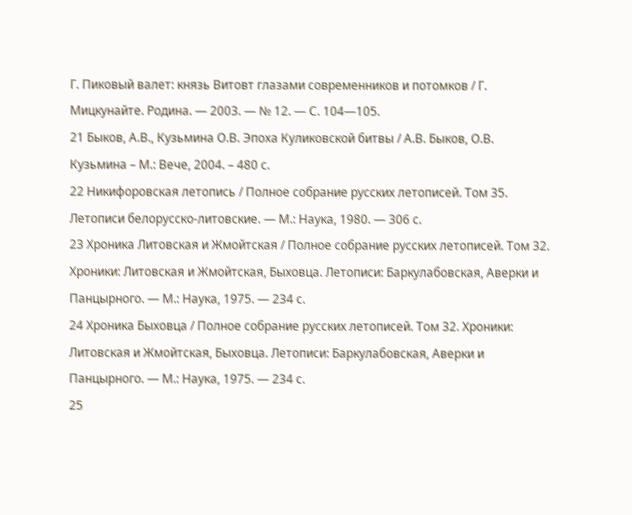Г. Пиковый валет: князь Витовт глазами современников и потомков / Г. Мицкунайте. Родина. — 2003. — № 12. — С. 104—105.
21 Быков, А.В., Кузьмина О.В. Эпоха Куликовской битвы / А.В. Быков, О.В. Кузьмина – М.: Вече, 2004. – 480 с.
22 Никифоровская летопись / Полное собрание русских летописей. Том 35. Летописи белорусско-литовские. — М.: Наука, 1980. — 306 с.
23 Хроника Литовская и Жмойтская / Полное собрание русских летописей. Том 32. Хроники: Литовская и Жмойтская, Быховца. Летописи: Баркулабовская, Аверки и Панцырного. — М.: Наука, 1975. — 234 с.
24 Хроника Быховца / Полное собрание русских летописей. Том 32. Хроники: Литовская и Жмойтская, Быховца. Летописи: Баркулабовская, Аверки и Панцырного. — М.: Наука, 1975. — 234 с.
25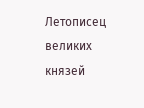Летописец великих князей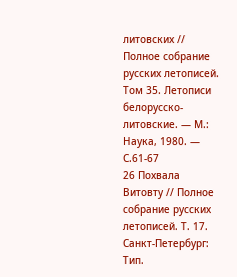литовских // Полное собрание русских летописей. Том 35. Летописи белорусско-литовские. — М.: Наука, 1980. — С.61-67
26 Похвала Витовту // Полное собрание русских летописей. Т. 17. Санкт-Петербург: Тип.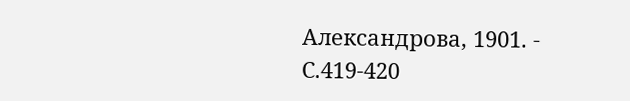Александрова, 1901. - С.419-420